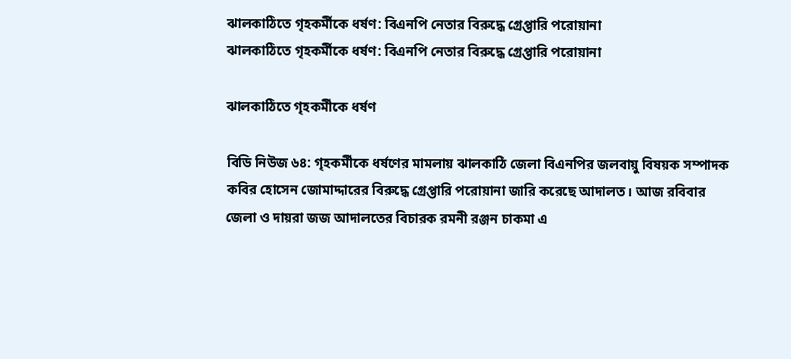ঝালকাঠিতে গৃহকর্মীকে ধর্ষণ: বিএনপি নেতার বিরুদ্ধে গ্রেপ্তারি পরোয়ানা
ঝালকাঠিতে গৃহকর্মীকে ধর্ষণ: বিএনপি নেতার বিরুদ্ধে গ্রেপ্তারি পরোয়ানা

ঝালকাঠিতে গৃহকর্মীকে ধর্ষণ

বিডি নিউজ ৬৪: গৃহকর্মীকে ধর্ষণের মামলায় ঝালকাঠি জেলা বিএনপির জলবায়ু বিষয়ক সম্পাদক কবির হোসেন জোমাদ্দারের বিরুদ্ধে গ্রেপ্তারি পরোয়ানা জারি করেছে আদালত। আজ রবিবার জেলা ও দায়রা জজ আদালতের বিচারক রমনী রঞ্জন চাকমা এ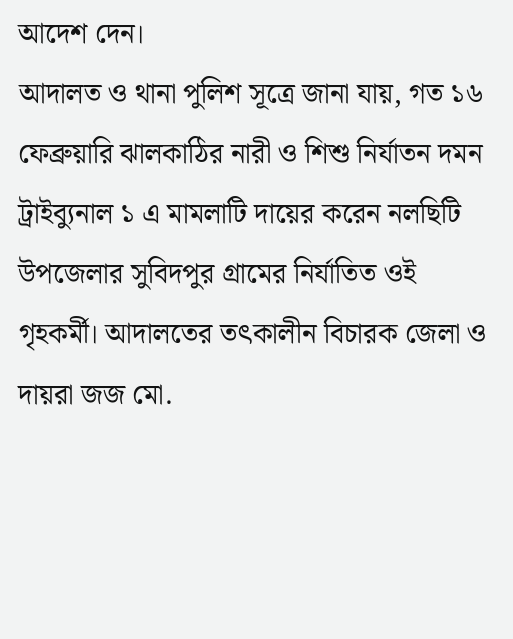আদেশ দেন।
আদালত ও থানা পুলিশ সূত্রে জানা যায়, গত ১৬ ফেব্রুয়ারি ঝালকাঠির নারী ও শিশু নির্যাতন দমন ট্রাইব্যুনাল ১ এ মামলাটি দায়ের করেন নলছিটি উপজেলার সুবিদপুর গ্রামের নির্যাতিত ওই গৃহকর্মী। আদালতের তৎকালীন বিচারক জেলা ও দায়রা জজ মো.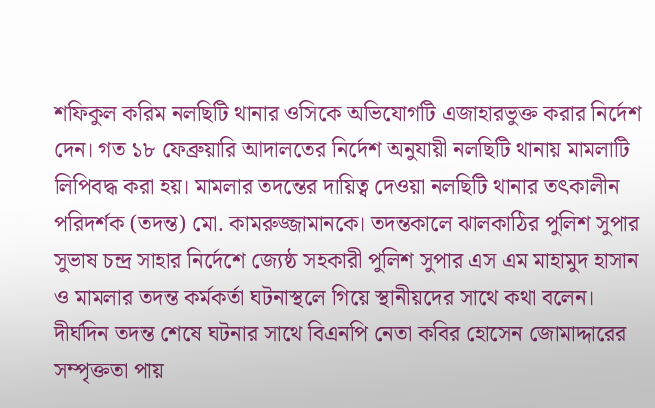শফিকুল করিম নলছিটি থানার ওসিকে অভিযোগটি এজাহারভুক্ত করার নির্দেশ দেন। গত ১৮ ফেব্রুয়ারি আদালতের নির্দেশ অনুযায়ী নলছিটি থানায় মামলাটি লিপিবদ্ধ করা হয়। মামলার তদন্তের দায়িত্ব দেওয়া নলছিটি থানার তৎকালীন পরিদর্শক (তদন্ত) মো. কামরুজ্জামানকে। তদন্তকালে ঝালকাঠির পুলিশ সুপার সুভাষ চন্দ্র সাহার নির্দেশে জ্যেষ্ঠ সহকারী পুলিশ সুপার এস এম মাহামুদ হাসান ও মামলার তদন্ত কর্মকর্তা ঘটনাস্থলে গিয়ে স্থানীয়দের সাথে কথা বলেন। দীর্ঘদিন তদন্ত শেষে ঘটনার সাথে বিএনপি নেতা কবির হোসেন জোমাদ্দারের সম্পৃক্ততা পায়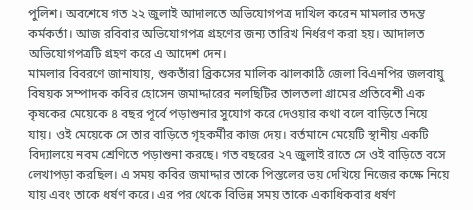পুলিশ। অবশেষে গত ২২ জুলাই আদালতে অভিযোগপত্র দাখিল করেন মামলার তদন্ত কর্মকর্তা। আজ রবিবার অভিযোগপত্র গ্রহণের জন্য তারিখ নির্ধরণ করা হয়। আদালত অভিযোগপত্রটি গ্রহণ করে এ আদেশ দেন।
মামলার বিবরণে জানাযায়, শুকতাঁরা ব্রিকসের মালিক ঝালকাঠি জেলা বিএনপির জলবায়ু বিষয়ক সম্পাদক কবির হোসেন জমাদ্দারের নলছিটির তালতলা গ্রামের প্রতিবেশী এক কৃষকের মেয়েকে ৪ বছর পূর্বে পড়াশুনার সুযোগ করে দেওয়ার কথা বলে বাড়িতে নিয়ে যায়। ওই মেয়েকে সে তার বাড়িতে গৃহকর্মীর কাজ দেয়। বর্তমানে মেয়েটি স্থানীয় একটি বিদ্যালয়ে নবম শ্রেণিতে পড়াশুনা করছে। গত বছরের ২৭ জুলাই রাতে সে ওই বাড়িতে বসে লেখাপড়া করছিল। এ সময় কবির জমাদ্দার তাকে পিস্তলের ভয় দেখিয়ে নিজের কক্ষে নিয়ে যায় এবং তাকে ধর্ষণ করে। এর পর থেকে বিভিন্ন সময় তাকে একাধিকবার ধর্ষণ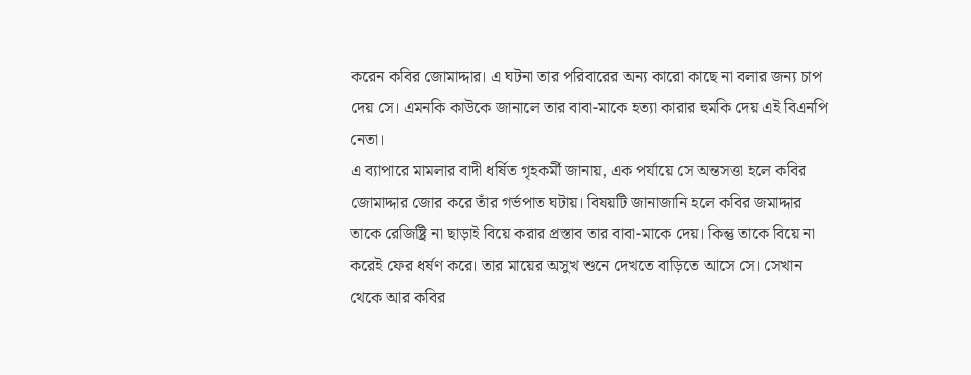করেন কবির জোমাদ্দার। এ ঘটনা তার পরিবারের অন্য কারো কাছে না বলার জন্য চাপ দেয় সে। এমনকি কাউকে জানালে তার বাবা-মাকে হত্যা কারার হুমকি দেয় এই বিএনপি নেতা।
এ ব্যাপারে মামলার বাদী ধর্ষিত গৃহকর্মী জানায়, এক পর্যায়ে সে অন্তসত্তা হলে কবির জোমাদ্দার জোর করে তাঁর গর্ভপাত ঘটায়। বিষয়টি জানাজানি হলে কবির জমাদ্দার তাকে রেজিষ্ট্রি না ছাড়াই বিয়ে করার প্রস্তাব তার বাবা-মাকে দেয়। কিন্তু তাকে বিয়ে না করেই ফের ধর্ষণ করে। তার মায়ের অসুখ শুনে দেখতে বাড়িতে আসে সে। সেখান থেকে আর কবির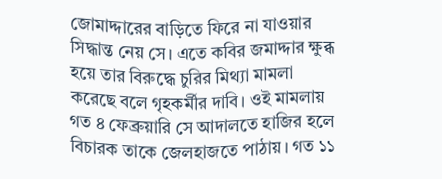জোমাদ্দারের বাড়িতে ফিরে না যাওয়ার সিদ্ধান্ত নেয় সে। এতে কবির জমাদ্দার ক্ষুব্ধ হয়ে তার বিরুদ্ধে চুরির মিথ্যা মামলা করেছে বলে গৃহকর্মীর দাবি। ওই মামলায় গত ৪ ফেব্রুয়ারি সে আদালতে হাজির হলে বিচারক তাকে জেলহাজতে পাঠায়। গত ১১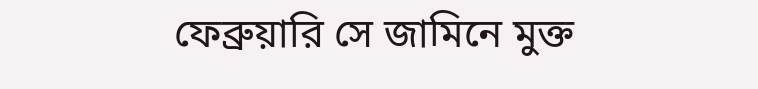ফেব্রুয়ারি সে জামিনে মুক্ত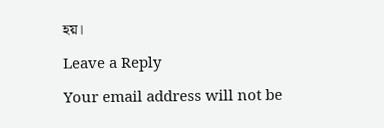হয়।

Leave a Reply

Your email address will not be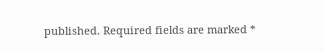published. Required fields are marked *